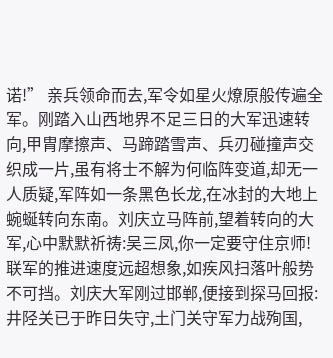诺!” 亲兵领命而去,军令如星火燎原般传遍全军。刚踏入山西地界不足三日的大军迅速转向,甲胄摩擦声、马蹄踏雪声、兵刃碰撞声交织成一片,虽有将士不解为何临阵变道,却无一人质疑,军阵如一条黑色长龙,在冰封的大地上蜿蜒转向东南。刘庆立马阵前,望着转向的大军,心中默默祈祷:吴三凤,你一定要守住京师!
联军的推进速度远超想象,如疾风扫落叶般势不可挡。刘庆大军刚过邯郸,便接到探马回报:井陉关已于昨日失守,土门关守军力战殉国,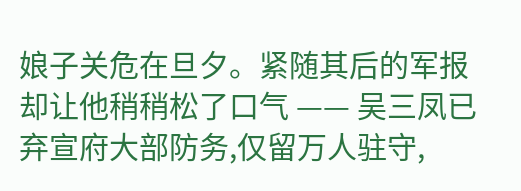娘子关危在旦夕。紧随其后的军报却让他稍稍松了口气 —— 吴三凤已弃宣府大部防务,仅留万人驻守,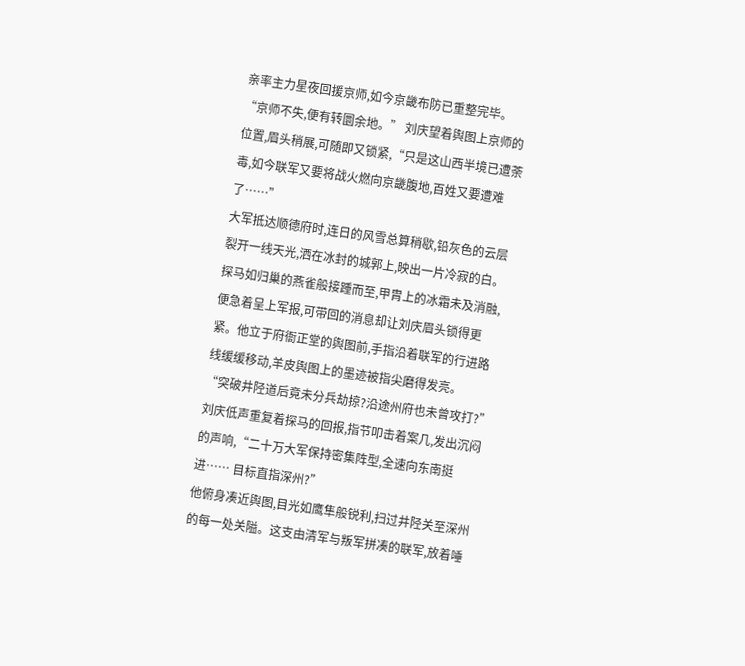亲率主力星夜回援京师,如今京畿布防已重整完毕。
“京师不失,便有转圜余地。” 刘庆望着舆图上京师的位置,眉头稍展,可随即又锁紧,“只是这山西半境已遭荼毒,如今联军又要将战火燃向京畿腹地,百姓又要遭难了……”
大军抵达顺德府时,连日的风雪总算稍歇,铅灰色的云层裂开一线天光,洒在冰封的城郭上,映出一片冷寂的白。
探马如归巢的燕雀般接踵而至,甲胄上的冰霜未及消融,便急着呈上军报,可带回的消息却让刘庆眉头锁得更紧。他立于府衙正堂的舆图前,手指沿着联军的行进路线缓缓移动,羊皮舆图上的墨迹被指尖磨得发亮。
“突破井陉道后竟未分兵劫掠?沿途州府也未曾攻打?” 刘庆低声重复着探马的回报,指节叩击着案几,发出沉闷的声响,“二十万大军保持密集阵型,全速向东南挺进…… 目标直指深州?”
他俯身凑近舆图,目光如鹰隼般锐利,扫过井陉关至深州的每一处关隘。这支由清军与叛军拼凑的联军,放着唾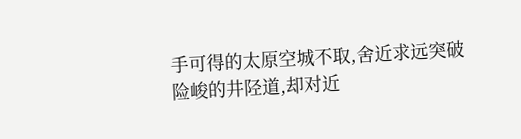手可得的太原空城不取,舍近求远突破险峻的井陉道,却对近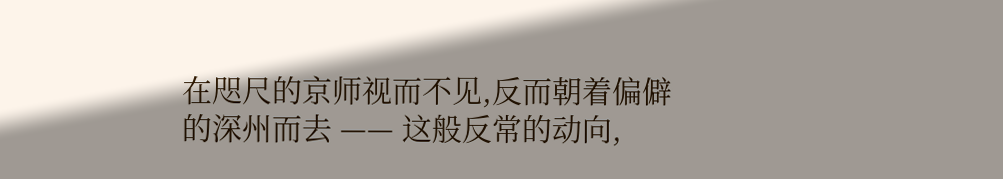在咫尺的京师视而不见,反而朝着偏僻的深州而去 —— 这般反常的动向,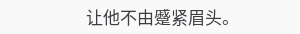让他不由蹙紧眉头。